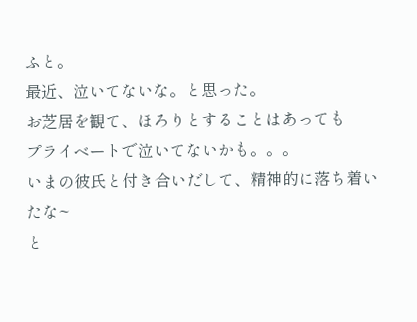ふと。
最近、泣いてないな。と思った。
お芝居を観て、ほろりとすることはあっても
プライベートで泣いてないかも。。。
いまの彼氏と付き合いだして、精神的に落ち着いたな~
と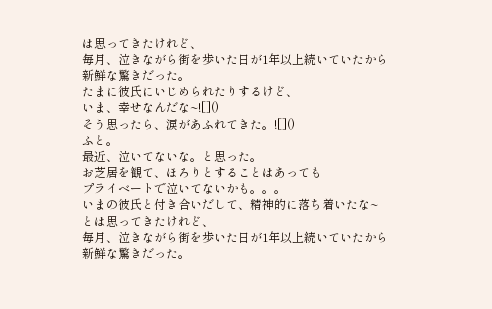は思ってきたけれど、
毎月、泣きながら街を歩いた日が1年以上続いていたから
新鮮な驚きだった。
たまに彼氏にいじめられたりするけど、
いま、幸せなんだな~![]()
そう思ったら、涙があふれてきた。![]()
ふと。
最近、泣いてないな。と思った。
お芝居を観て、ほろりとすることはあっても
プライベートで泣いてないかも。。。
いまの彼氏と付き合いだして、精神的に落ち着いたな~
とは思ってきたけれど、
毎月、泣きながら街を歩いた日が1年以上続いていたから
新鮮な驚きだった。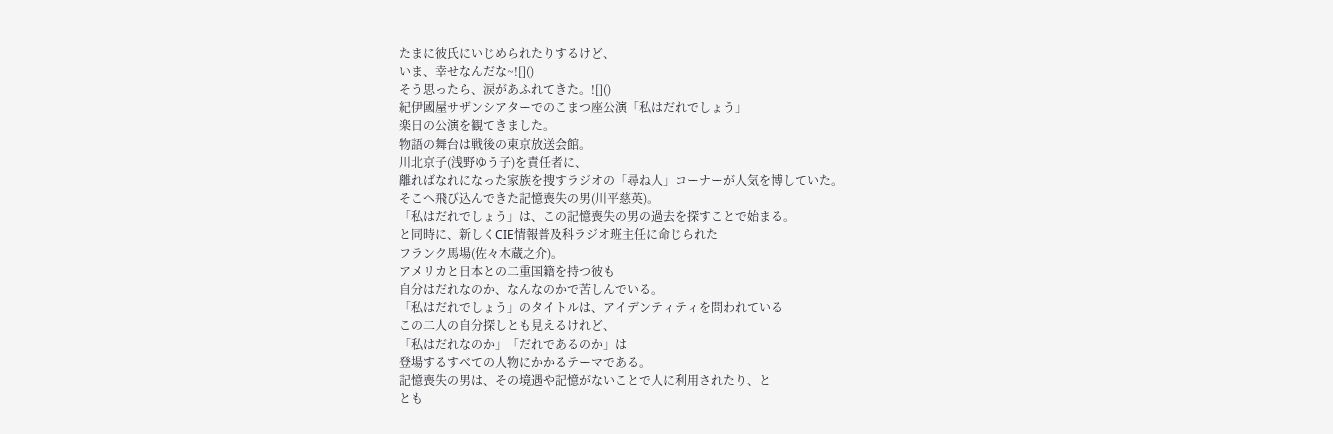たまに彼氏にいじめられたりするけど、
いま、幸せなんだな~![]()
そう思ったら、涙があふれてきた。![]()
紀伊國屋サザンシアターでのこまつ座公演「私はだれでしょう」
楽日の公演を観てきました。
物語の舞台は戦後の東京放送会館。
川北京子(浅野ゆう子)を責任者に、
離ればなれになった家族を捜すラジオの「尋ね人」コーナーが人気を博していた。
そこへ飛び込んできた記憶喪失の男(川平慈英)。
「私はだれでしょう」は、この記憶喪失の男の過去を探すことで始まる。
と同時に、新しくCIE情報普及科ラジオ班主任に命じられた
フランク馬場(佐々木蔵之介)。
アメリカと日本との二重国籍を持つ彼も
自分はだれなのか、なんなのかで苦しんでいる。
「私はだれでしょう」のタイトルは、アイデンティティを問われている
この二人の自分探しとも見えるけれど、
「私はだれなのか」「だれであるのか」は
登場するすべての人物にかかるテーマである。
記憶喪失の男は、その境遇や記憶がないことで人に利用されたり、と
とも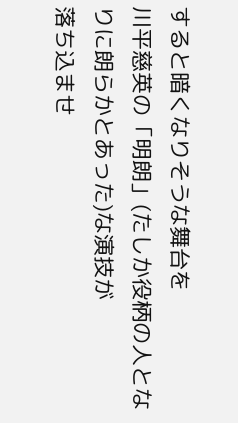すると暗くなりそうな舞台を
川平慈英の「明朗」(たしか役柄の人となりに朗らかとあった)な演技が
落ち込ませ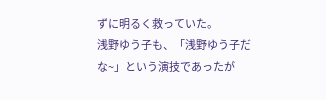ずに明るく救っていた。
浅野ゆう子も、「浅野ゆう子だな~」という演技であったが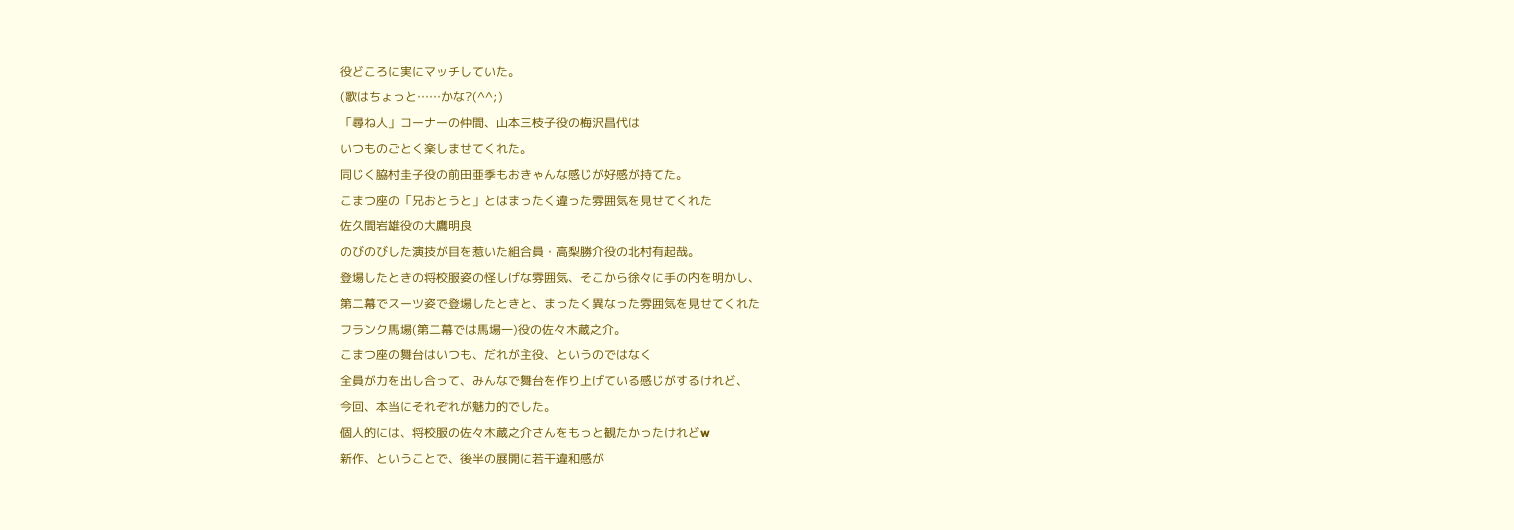役どころに実にマッチしていた。
(歌はちょっと……かな?(^^;)
「尋ね人」コーナーの仲間、山本三枝子役の梅沢昌代は
いつものごとく楽しませてくれた。
同じく脇村圭子役の前田亜季もおきゃんな感じが好感が持てた。
こまつ座の「兄おとうと」とはまったく違った雰囲気を見せてくれた
佐久間岩雄役の大鷹明良
のびのびした演技が目を惹いた組合員・高梨勝介役の北村有起哉。
登場したときの将校服姿の怪しげな雰囲気、そこから徐々に手の内を明かし、
第二幕でスーツ姿で登場したときと、まったく異なった雰囲気を見せてくれた
フランク馬場(第二幕では馬場一)役の佐々木蔵之介。
こまつ座の舞台はいつも、だれが主役、というのではなく
全員が力を出し合って、みんなで舞台を作り上げている感じがするけれど、
今回、本当にそれぞれが魅力的でした。
個人的には、将校服の佐々木蔵之介さんをもっと観たかったけれどw
新作、ということで、後半の展開に若干違和感が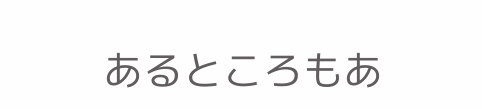あるところもあ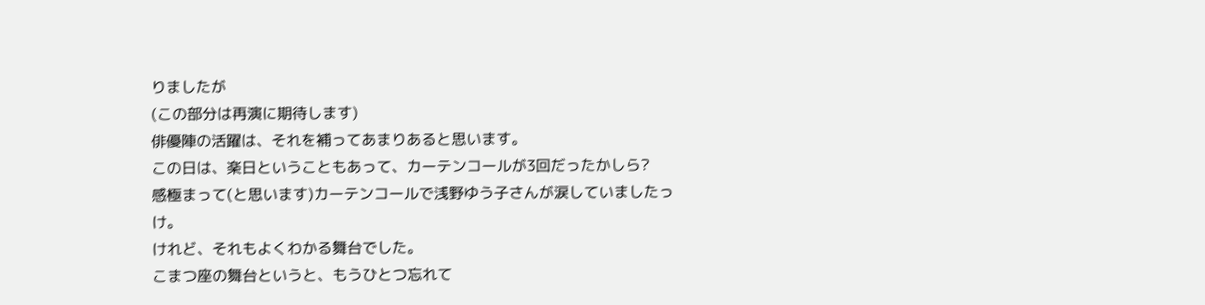りましたが
(この部分は再演に期待します)
俳優陣の活躍は、それを補ってあまりあると思います。
この日は、楽日ということもあって、カーテンコールが3回だったかしら?
感極まって(と思います)カーテンコールで浅野ゆう子さんが涙していましたっけ。
けれど、それもよくわかる舞台でした。
こまつ座の舞台というと、もうひとつ忘れて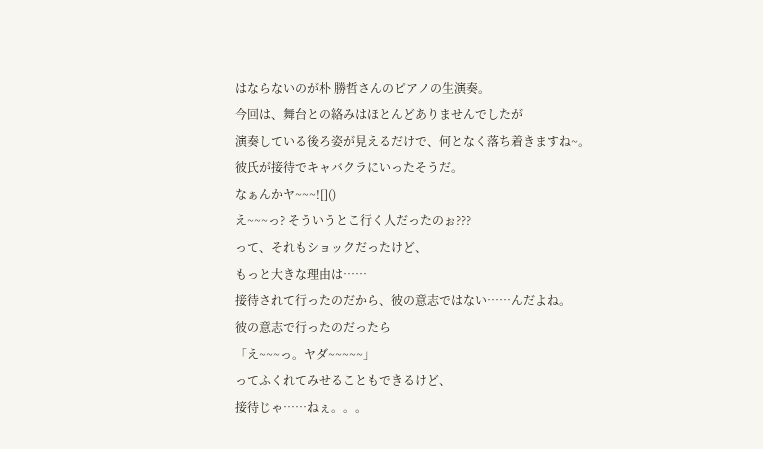はならないのが朴 勝哲さんのピアノの生演奏。
今回は、舞台との絡みはほとんどありませんでしたが
演奏している後ろ姿が見えるだけで、何となく落ち着きますね~。
彼氏が接待でキャバクラにいったそうだ。
なぁんかヤ~~~![]()
え~~~っ? そういうとこ行く人だったのぉ???
って、それもショックだったけど、
もっと大きな理由は……
接待されて行ったのだから、彼の意志ではない……んだよね。
彼の意志で行ったのだったら
「え~~~っ。ヤダ~~~~~」
ってふくれてみせることもできるけど、
接待じゃ……ねぇ。。。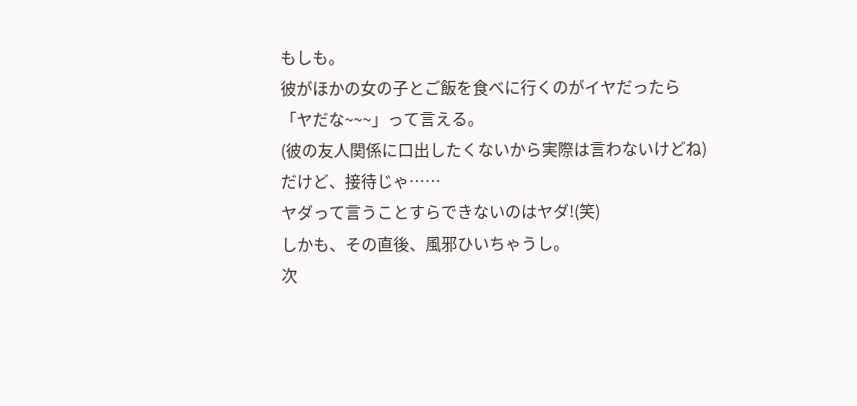もしも。
彼がほかの女の子とご飯を食べに行くのがイヤだったら
「ヤだな~~~」って言える。
(彼の友人関係に口出したくないから実際は言わないけどね)
だけど、接待じゃ……
ヤダって言うことすらできないのはヤダ!(笑)
しかも、その直後、風邪ひいちゃうし。
次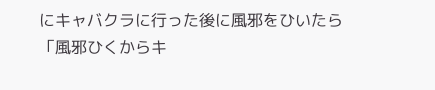にキャバクラに行った後に風邪をひいたら
「風邪ひくからキ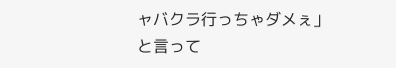ャバクラ行っちゃダメぇ」
と言って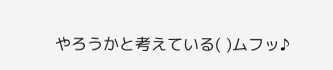やろうかと考えている( )ムフッ♪